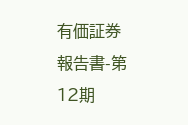有価証券報告書-第12期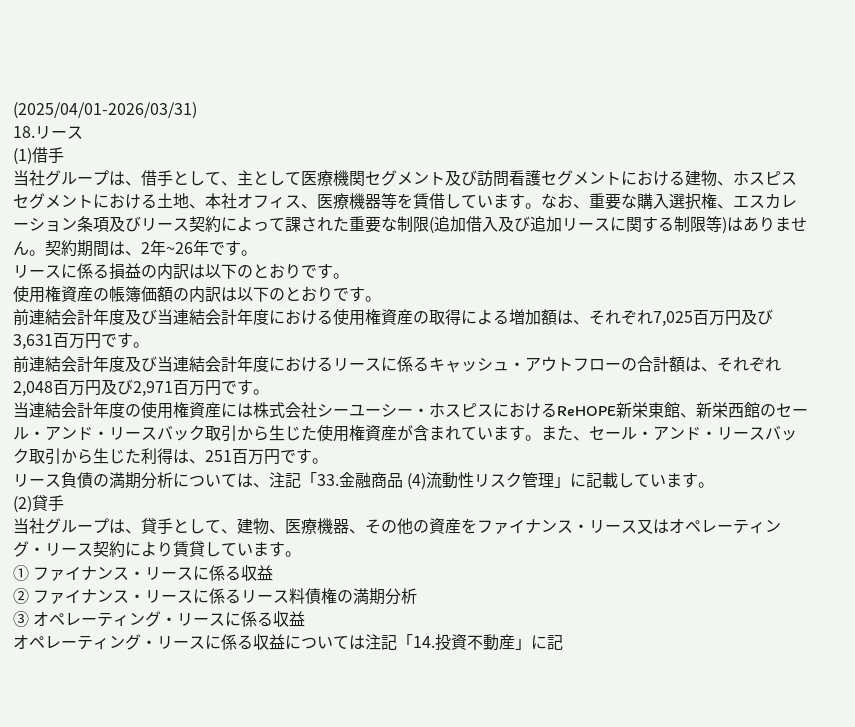(2025/04/01-2026/03/31)
18.リース
(1)借手
当社グループは、借手として、主として医療機関セグメント及び訪問看護セグメントにおける建物、ホスピスセグメントにおける土地、本社オフィス、医療機器等を賃借しています。なお、重要な購入選択権、エスカレーション条項及びリース契約によって課された重要な制限(追加借入及び追加リースに関する制限等)はありません。契約期間は、2年~26年です。
リースに係る損益の内訳は以下のとおりです。
使用権資産の帳簿価額の内訳は以下のとおりです。
前連結会計年度及び当連結会計年度における使用権資産の取得による増加額は、それぞれ7,025百万円及び3,631百万円です。
前連結会計年度及び当連結会計年度におけるリースに係るキャッシュ・アウトフローの合計額は、それぞれ2,048百万円及び2,971百万円です。
当連結会計年度の使用権資産には株式会社シーユーシー・ホスピスにおけるReHOPE新栄東館、新栄西館のセール・アンド・リースバック取引から生じた使用権資産が含まれています。また、セール・アンド・リースバック取引から生じた利得は、251百万円です。
リース負債の満期分析については、注記「33.金融商品 (4)流動性リスク管理」に記載しています。
(2)貸手
当社グループは、貸手として、建物、医療機器、その他の資産をファイナンス・リース又はオペレーティング・リース契約により賃貸しています。
① ファイナンス・リースに係る収益
② ファイナンス・リースに係るリース料債権の満期分析
③ オペレーティング・リースに係る収益
オペレーティング・リースに係る収益については注記「14.投資不動産」に記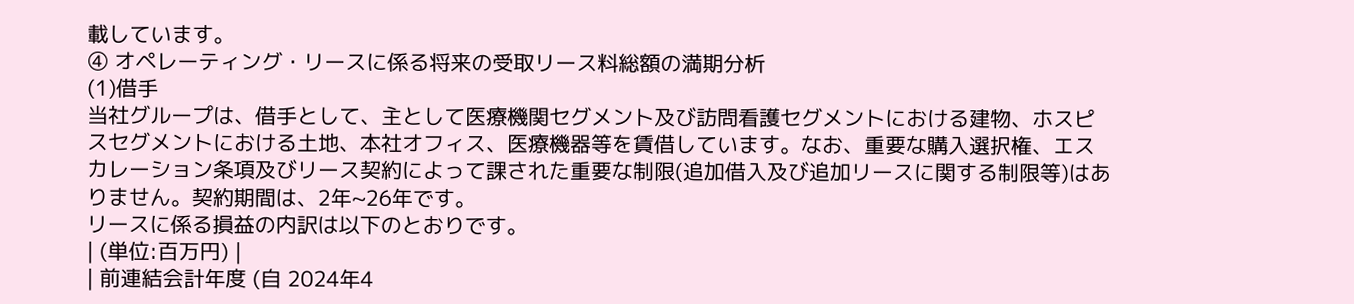載しています。
④ オペレーティング・リースに係る将来の受取リース料総額の満期分析
(1)借手
当社グループは、借手として、主として医療機関セグメント及び訪問看護セグメントにおける建物、ホスピスセグメントにおける土地、本社オフィス、医療機器等を賃借しています。なお、重要な購入選択権、エスカレーション条項及びリース契約によって課された重要な制限(追加借入及び追加リースに関する制限等)はありません。契約期間は、2年~26年です。
リースに係る損益の内訳は以下のとおりです。
| (単位:百万円) |
| 前連結会計年度 (自 2024年4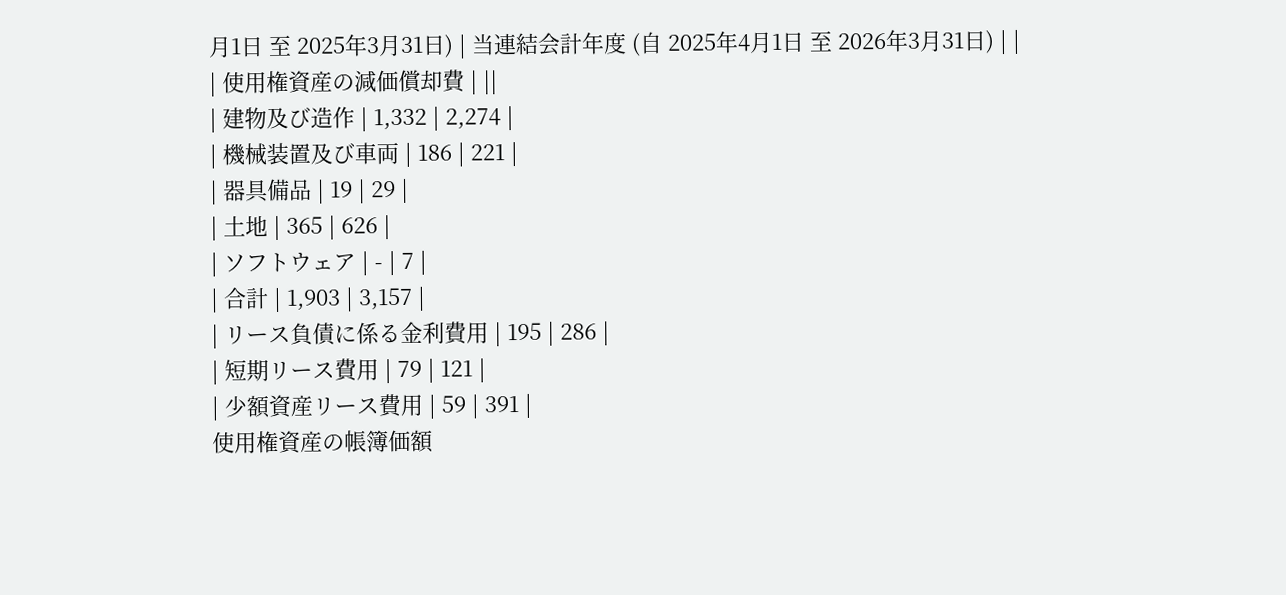月1日 至 2025年3月31日) | 当連結会計年度 (自 2025年4月1日 至 2026年3月31日) | |
| 使用権資産の減価償却費 | ||
| 建物及び造作 | 1,332 | 2,274 |
| 機械装置及び車両 | 186 | 221 |
| 器具備品 | 19 | 29 |
| 土地 | 365 | 626 |
| ソフトウェア | - | 7 |
| 合計 | 1,903 | 3,157 |
| リース負債に係る金利費用 | 195 | 286 |
| 短期リース費用 | 79 | 121 |
| 少額資産リース費用 | 59 | 391 |
使用権資産の帳簿価額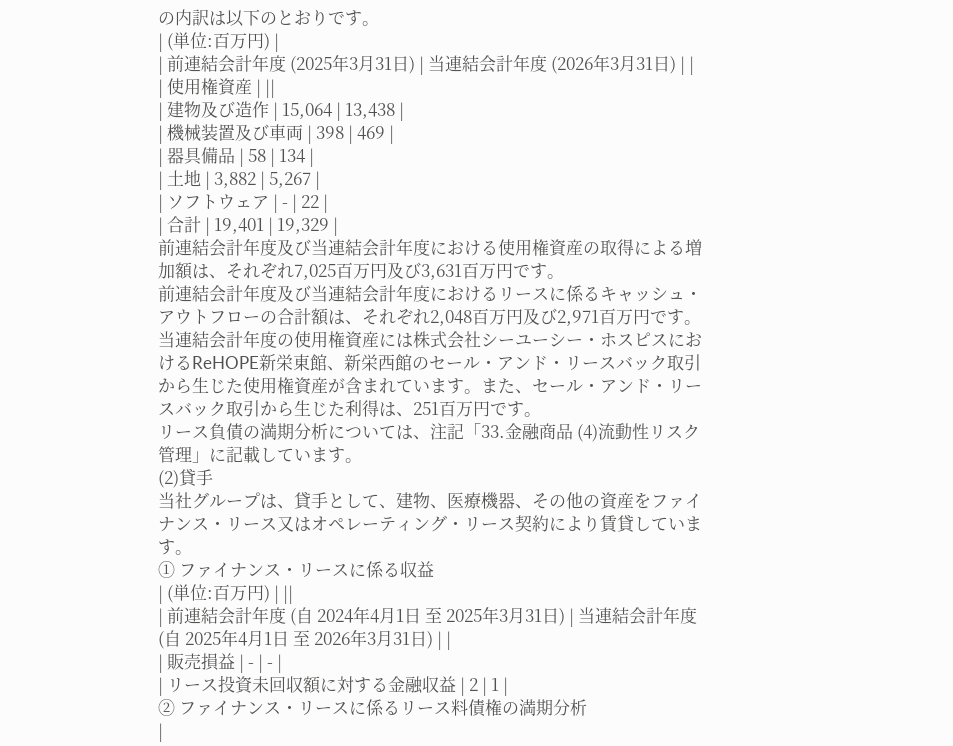の内訳は以下のとおりです。
| (単位:百万円) |
| 前連結会計年度 (2025年3月31日) | 当連結会計年度 (2026年3月31日) | |
| 使用権資産 | ||
| 建物及び造作 | 15,064 | 13,438 |
| 機械装置及び車両 | 398 | 469 |
| 器具備品 | 58 | 134 |
| 土地 | 3,882 | 5,267 |
| ソフトウェア | - | 22 |
| 合計 | 19,401 | 19,329 |
前連結会計年度及び当連結会計年度における使用権資産の取得による増加額は、それぞれ7,025百万円及び3,631百万円です。
前連結会計年度及び当連結会計年度におけるリースに係るキャッシュ・アウトフローの合計額は、それぞれ2,048百万円及び2,971百万円です。
当連結会計年度の使用権資産には株式会社シーユーシー・ホスピスにおけるReHOPE新栄東館、新栄西館のセール・アンド・リースバック取引から生じた使用権資産が含まれています。また、セール・アンド・リースバック取引から生じた利得は、251百万円です。
リース負債の満期分析については、注記「33.金融商品 (4)流動性リスク管理」に記載しています。
(2)貸手
当社グループは、貸手として、建物、医療機器、その他の資産をファイナンス・リース又はオペレーティング・リース契約により賃貸しています。
① ファイナンス・リースに係る収益
| (単位:百万円) | ||
| 前連結会計年度 (自 2024年4月1日 至 2025年3月31日) | 当連結会計年度 (自 2025年4月1日 至 2026年3月31日) | |
| 販売損益 | - | - |
| リース投資未回収額に対する金融収益 | 2 | 1 |
② ファイナンス・リースに係るリース料債権の満期分析
|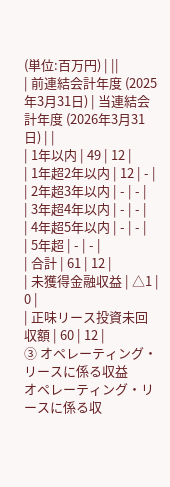(単位:百万円) | ||
| 前連結会計年度 (2025年3月31日) | 当連結会計年度 (2026年3月31日) | |
| 1年以内 | 49 | 12 |
| 1年超2年以内 | 12 | - |
| 2年超3年以内 | - | - |
| 3年超4年以内 | - | - |
| 4年超5年以内 | - | - |
| 5年超 | - | - |
| 合計 | 61 | 12 |
| 未獲得金融収益 | △1 | 0 |
| 正味リース投資未回収額 | 60 | 12 |
③ オペレーティング・リースに係る収益
オペレーティング・リースに係る収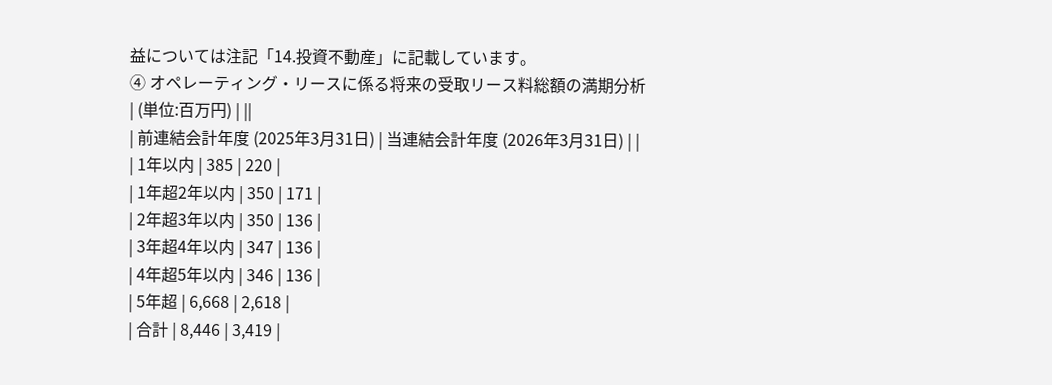益については注記「14.投資不動産」に記載しています。
④ オペレーティング・リースに係る将来の受取リース料総額の満期分析
| (単位:百万円) | ||
| 前連結会計年度 (2025年3月31日) | 当連結会計年度 (2026年3月31日) | |
| 1年以内 | 385 | 220 |
| 1年超2年以内 | 350 | 171 |
| 2年超3年以内 | 350 | 136 |
| 3年超4年以内 | 347 | 136 |
| 4年超5年以内 | 346 | 136 |
| 5年超 | 6,668 | 2,618 |
| 合計 | 8,446 | 3,419 |